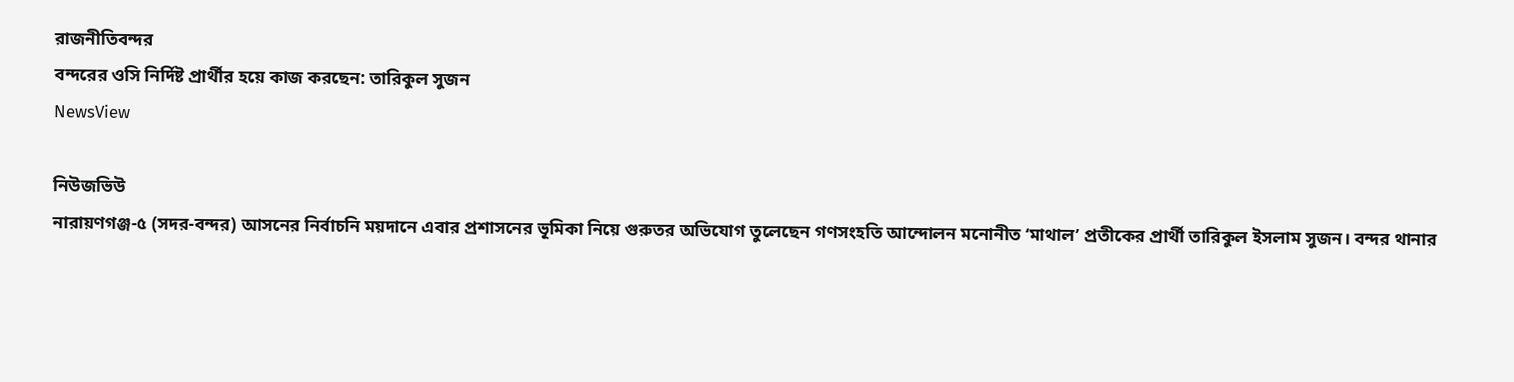রাজনীতিবন্দর
বন্দরের ওসি নির্দিষ্ট প্রার্থীর হয়ে কাজ করছেন: তারিকুল সুজন
NewsView

নিউজভিউ
নারায়ণগঞ্জ-৫ (সদর-বন্দর) আসনের নির্বাচনি ময়দানে এবার প্রশাসনের ভূমিকা নিয়ে গুরুতর অভিযোগ তুলেছেন গণসংহতি আন্দোলন মনোনীত ‘মাথাল’ প্রতীকের প্রার্থী তারিকুল ইসলাম সুজন। বন্দর থানার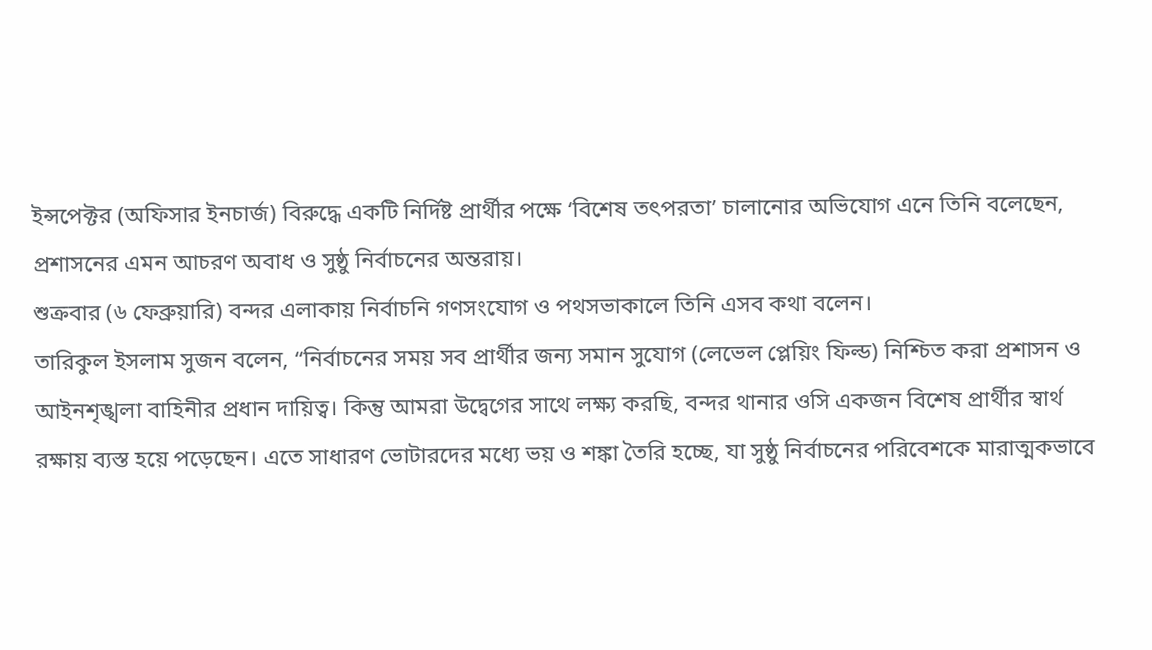ইন্সপেক্টর (অফিসার ইনচার্জ) বিরুদ্ধে একটি নির্দিষ্ট প্রার্থীর পক্ষে ‘বিশেষ তৎপরতা’ চালানোর অভিযোগ এনে তিনি বলেছেন, প্রশাসনের এমন আচরণ অবাধ ও সুষ্ঠু নির্বাচনের অন্তরায়।
শুক্রবার (৬ ফেব্রুয়ারি) বন্দর এলাকায় নির্বাচনি গণসংযোগ ও পথসভাকালে তিনি এসব কথা বলেন।
তারিকুল ইসলাম সুজন বলেন, “নির্বাচনের সময় সব প্রার্থীর জন্য সমান সুযোগ (লেভেল প্লেয়িং ফিল্ড) নিশ্চিত করা প্রশাসন ও আইনশৃঙ্খলা বাহিনীর প্রধান দায়িত্ব। কিন্তু আমরা উদ্বেগের সাথে লক্ষ্য করছি, বন্দর থানার ওসি একজন বিশেষ প্রার্থীর স্বার্থ রক্ষায় ব্যস্ত হয়ে পড়েছেন। এতে সাধারণ ভোটারদের মধ্যে ভয় ও শঙ্কা তৈরি হচ্ছে, যা সুষ্ঠু নির্বাচনের পরিবেশকে মারাত্মকভাবে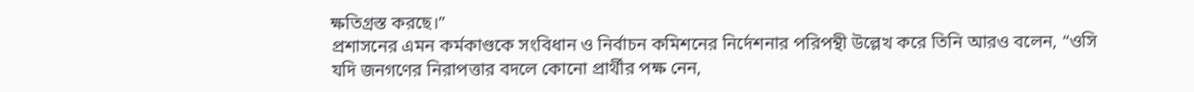ক্ষতিগ্রস্ত করছে।”
প্রশাসনের এমন কর্মকাণ্ডকে সংবিধান ও নির্বাচন কমিশনের নির্দেশনার পরিপন্থী উল্লেখ করে তিনি আরও বলেন, “ওসি যদি জনগণের নিরাপত্তার বদলে কোনো প্রার্থীর পক্ষ নেন,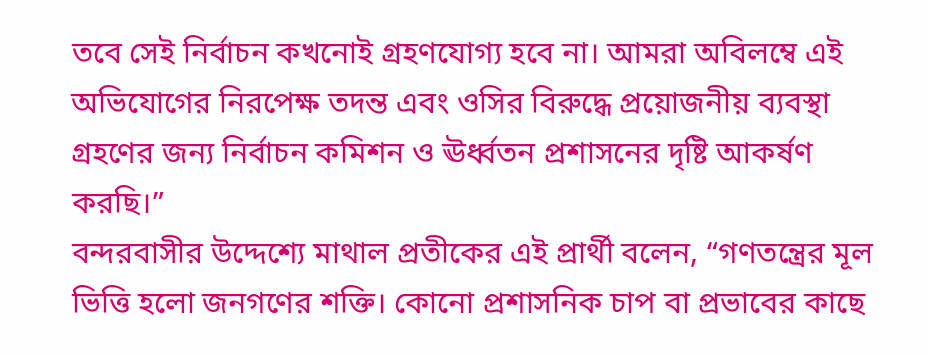তবে সেই নির্বাচন কখনোই গ্রহণযোগ্য হবে না। আমরা অবিলম্বে এই অভিযোগের নিরপেক্ষ তদন্ত এবং ওসির বিরুদ্ধে প্রয়োজনীয় ব্যবস্থা গ্রহণের জন্য নির্বাচন কমিশন ও ঊর্ধ্বতন প্রশাসনের দৃষ্টি আকর্ষণ করছি।”
বন্দরবাসীর উদ্দেশ্যে মাথাল প্রতীকের এই প্রার্থী বলেন, “গণতন্ত্রের মূল ভিত্তি হলো জনগণের শক্তি। কোনো প্রশাসনিক চাপ বা প্রভাবের কাছে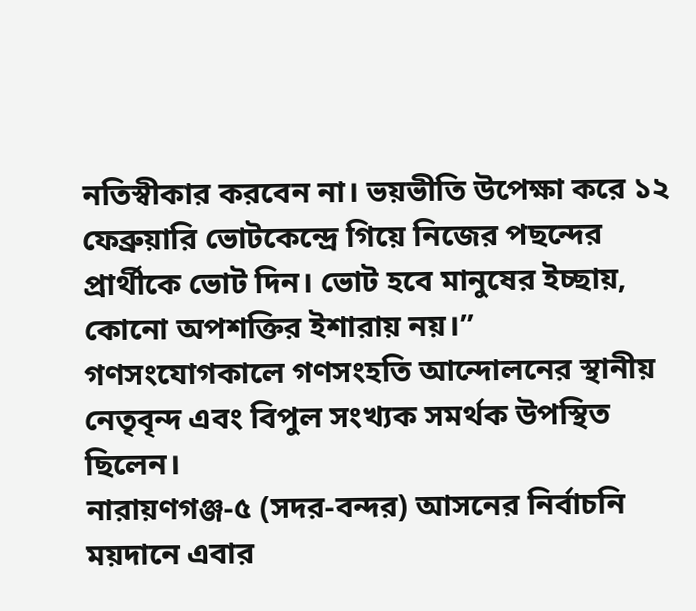নতিস্বীকার করবেন না। ভয়ভীতি উপেক্ষা করে ১২ ফেব্রুয়ারি ভোটকেন্দ্রে গিয়ে নিজের পছন্দের প্রার্থীকে ভোট দিন। ভোট হবে মানুষের ইচ্ছায়, কোনো অপশক্তির ইশারায় নয়।”
গণসংযোগকালে গণসংহতি আন্দোলনের স্থানীয় নেতৃবৃন্দ এবং বিপুল সংখ্যক সমর্থক উপস্থিত ছিলেন।
নারায়ণগঞ্জ-৫ (সদর-বন্দর) আসনের নির্বাচনি ময়দানে এবার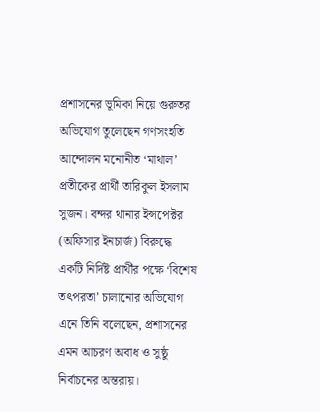প্রশাসনের ভূমিকা নিয়ে গুরুতর অভিযোগ তুলেছেন গণসংহতি আন্দোলন মনোনীত ‘মাথাল’ প্রতীকের প্রার্থী তারিকুল ইসলাম সুজন। বন্দর থানার ইন্সপেক্টর (অফিসার ইনচার্জ) বিরুদ্ধে একটি নির্দিষ্ট প্রার্থীর পক্ষে ‘বিশেষ তৎপরতা’ চালানোর অভিযোগ এনে তিনি বলেছেন, প্রশাসনের এমন আচরণ অবাধ ও সুষ্ঠু নির্বাচনের অন্তরায়।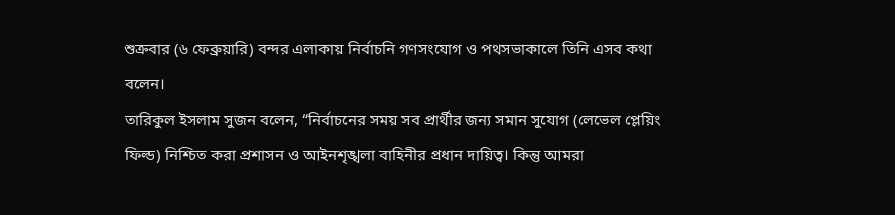শুক্রবার (৬ ফেব্রুয়ারি) বন্দর এলাকায় নির্বাচনি গণসংযোগ ও পথসভাকালে তিনি এসব কথা বলেন।
তারিকুল ইসলাম সুজন বলেন, “নির্বাচনের সময় সব প্রার্থীর জন্য সমান সুযোগ (লেভেল প্লেয়িং ফিল্ড) নিশ্চিত করা প্রশাসন ও আইনশৃঙ্খলা বাহিনীর প্রধান দায়িত্ব। কিন্তু আমরা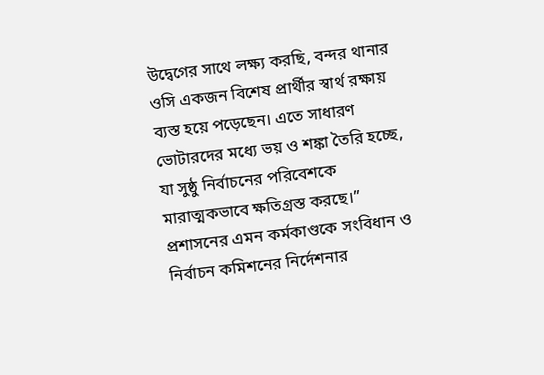উদ্বেগের সাথে লক্ষ্য করছি, বন্দর থানার ওসি একজন বিশেষ প্রার্থীর স্বার্থ রক্ষায় ব্যস্ত হয়ে পড়েছেন। এতে সাধারণ ভোটারদের মধ্যে ভয় ও শঙ্কা তৈরি হচ্ছে, যা সুষ্ঠু নির্বাচনের পরিবেশকে মারাত্মকভাবে ক্ষতিগ্রস্ত করছে।”
প্রশাসনের এমন কর্মকাণ্ডকে সংবিধান ও নির্বাচন কমিশনের নির্দেশনার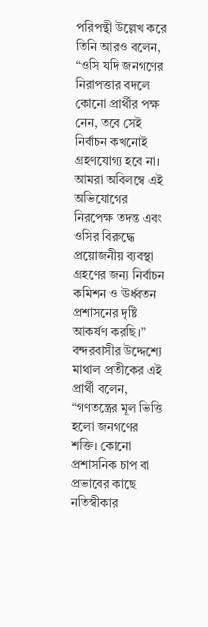পরিপন্থী উল্লেখ করে তিনি আরও বলেন, “ওসি যদি জনগণের নিরাপত্তার বদলে কোনো প্রার্থীর পক্ষ নেন, তবে সেই নির্বাচন কখনোই গ্রহণযোগ্য হবে না। আমরা অবিলম্বে এই অভিযোগের নিরপেক্ষ তদন্ত এবং ওসির বিরুদ্ধে প্রয়োজনীয় ব্যবস্থা গ্রহণের জন্য নির্বাচন কমিশন ও ঊর্ধ্বতন প্রশাসনের দৃষ্টি আকর্ষণ করছি।”
বন্দরবাসীর উদ্দেশ্যে মাথাল প্রতীকের এই প্রার্থী বলেন, “গণতন্ত্রের মূল ভিত্তি হলো জনগণের শক্তি। কোনো প্রশাসনিক চাপ বা প্রভাবের কাছে নতিস্বীকার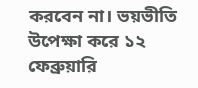করবেন না। ভয়ভীতি উপেক্ষা করে ১২ ফেব্রুয়ারি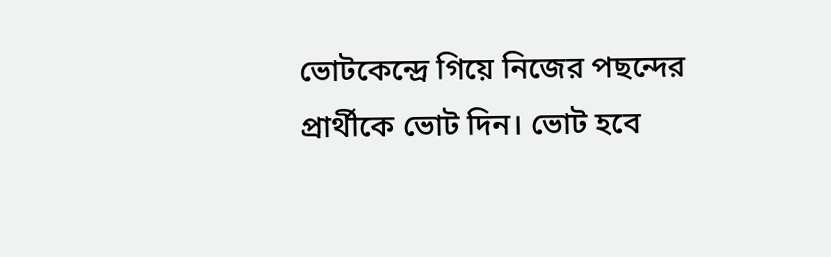ভোটকেন্দ্রে গিয়ে নিজের পছন্দের প্রার্থীকে ভোট দিন। ভোট হবে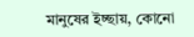মানুষের ইচ্ছায়, কোনো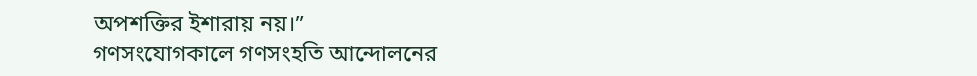অপশক্তির ইশারায় নয়।”
গণসংযোগকালে গণসংহতি আন্দোলনের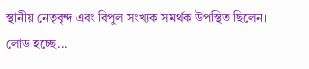স্থানীয় নেতৃবৃন্দ এবং বিপুল সংখ্যক সমর্থক উপস্থিত ছিলেন।
লোড হচ্ছে...